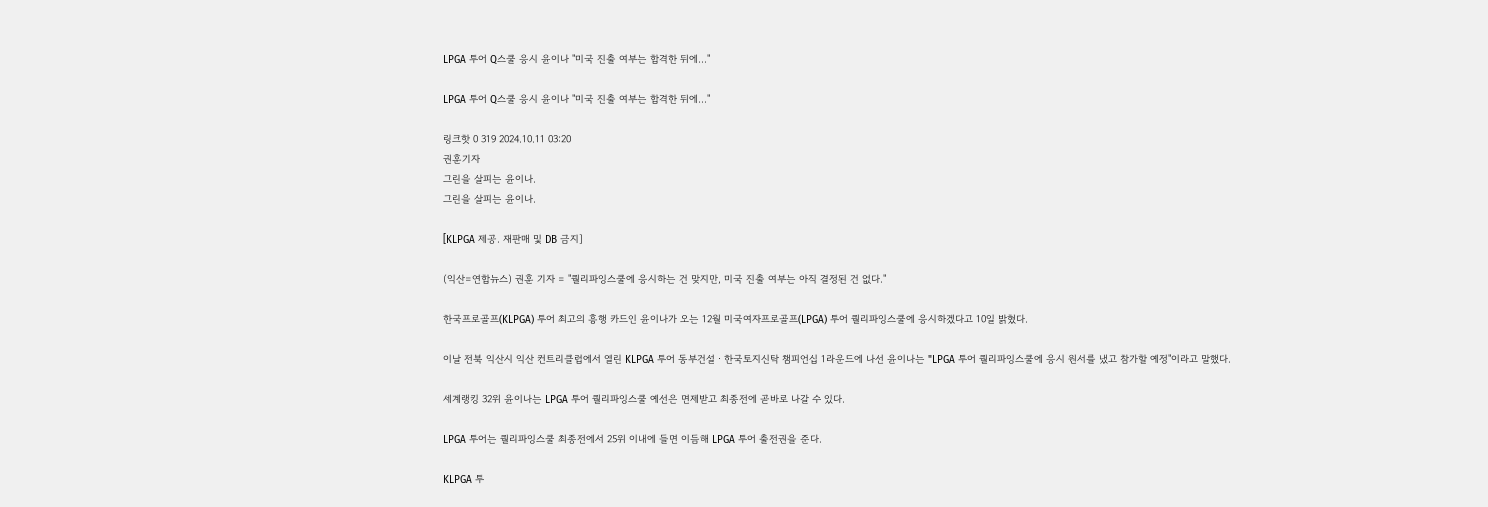LPGA 투어 Q스쿨 응시 윤이나 "미국 진출 여부는 합격한 뒤에…"

LPGA 투어 Q스쿨 응시 윤이나 "미국 진출 여부는 합격한 뒤에…"

링크핫 0 319 2024.10.11 03:20
권훈기자
그린을 살피는 윤이나.
그린을 살피는 윤이나.

[KLPGA 제공. 재판매 및 DB 금지]

(익산=연합뉴스) 권훈 기자 = "퀄리파잉스쿨에 응시하는 건 맞지만, 미국 진출 여부는 아직 결정된 건 없다."

한국프로골프(KLPGA) 투어 최고의 흥행 카드인 윤이나가 오는 12월 미국여자프로골프(LPGA) 투어 퀄리파잉스쿨에 응시하겠다고 10일 밝혔다.

이날 전북 익산시 익산 컨트리클럽에서 열린 KLPGA 투어 동부건설ㆍ한국토지신탁 챔피언십 1라운드에 나선 윤이나는 "LPGA 투어 퀄리파잉스쿨에 응시 원서를 냈고 참가할 예정"이라고 말했다.

세계랭킹 32위 윤이나는 LPGA 투어 퀄리파잉스쿨 예선은 면제받고 최종전에 곧바로 나갈 수 있다.

LPGA 투어는 퀄리파잉스쿨 최종전에서 25위 이내에 들면 이듬해 LPGA 투어 출전권을 준다.

KLPGA 투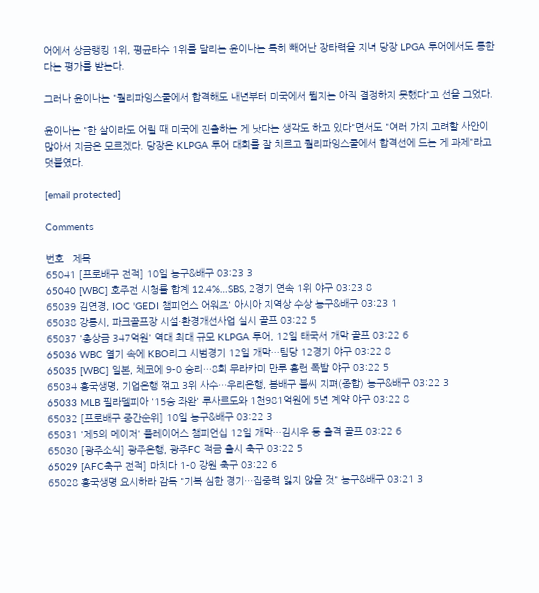어에서 상금랭킹 1위, 평균타수 1위를 달리는 윤이나는 특히 빼어난 장타력을 지녀 당장 LPGA 투어에서도 통한다는 평가를 받는다.

그러나 윤이나는 "퀄리파잉스쿨에서 합격해도 내년부터 미국에서 뛸지는 아직 결정하지 못했다"고 선을 그었다.

윤이나는 "한 살이라도 어릴 때 미국에 진출하는 게 낫다는 생각도 하고 있다"면서도 "여러 가지 고려할 사안이 많아서 지금은 모르겠다. 당장은 KLPGA 투어 대회를 잘 치르고 퀄리파잉스쿨에서 합격선에 드는 게 과제"라고 덧붙였다.

[email protected]

Comments

번호   제목
65041 [프로배구 전적] 10일 농구&배구 03:23 3
65040 [WBC] 호주전 시청률 합계 12.4%…SBS, 2경기 연속 1위 야구 03:23 8
65039 김연경, IOC 'GEDI 챔피언스 어워즈' 아시아 지역상 수상 농구&배구 03:23 1
65038 강릉시, 파크골프장 시설·환경개선사업 실시 골프 03:22 5
65037 '총상금 347억원' 역대 최대 규모 KLPGA 투어, 12일 태국서 개막 골프 03:22 6
65036 WBC 열기 속에 KBO리그 시범경기 12일 개막…팀당 12경기 야구 03:22 8
65035 [WBC] 일본, 체코에 9-0 승리…8회 무라카미 만루 홈런 폭발 야구 03:22 5
65034 흥국생명, 기업은행 꺾고 3위 사수…우리은행, 봄배구 불씨 지펴(종합) 농구&배구 03:22 3
65033 MLB 필라델피아 '15승 좌완' 루사르도와 1천981억원에 5년 계약 야구 03:22 8
65032 [프로배구 중간순위] 10일 농구&배구 03:22 3
65031 '제5의 메이저' 플레이어스 챔피언십 12일 개막…김시우 등 출격 골프 03:22 6
65030 [광주소식] 광주은행, 광주FC 적금 출시 축구 03:22 5
65029 [AFC축구 전적] 마치다 1-0 강원 축구 03:22 6
65028 흥국생명 요시하라 감독 "기복 심한 경기…집중력 잃지 않을 것" 농구&배구 03:21 3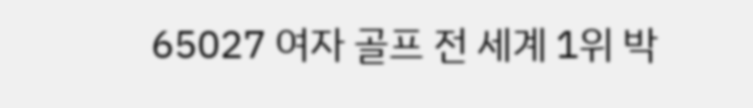65027 여자 골프 전 세계 1위 박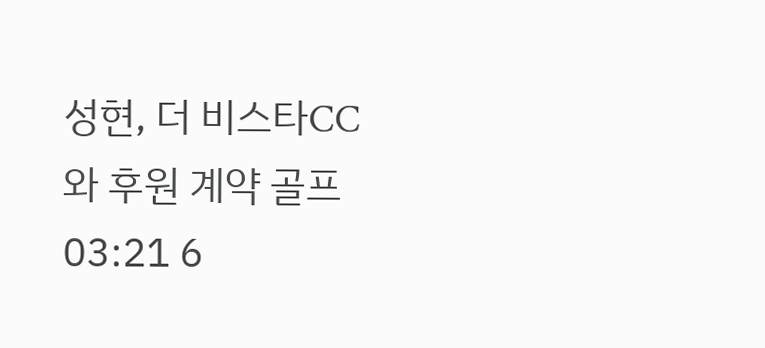성현, 더 비스타CC와 후원 계약 골프 03:21 6